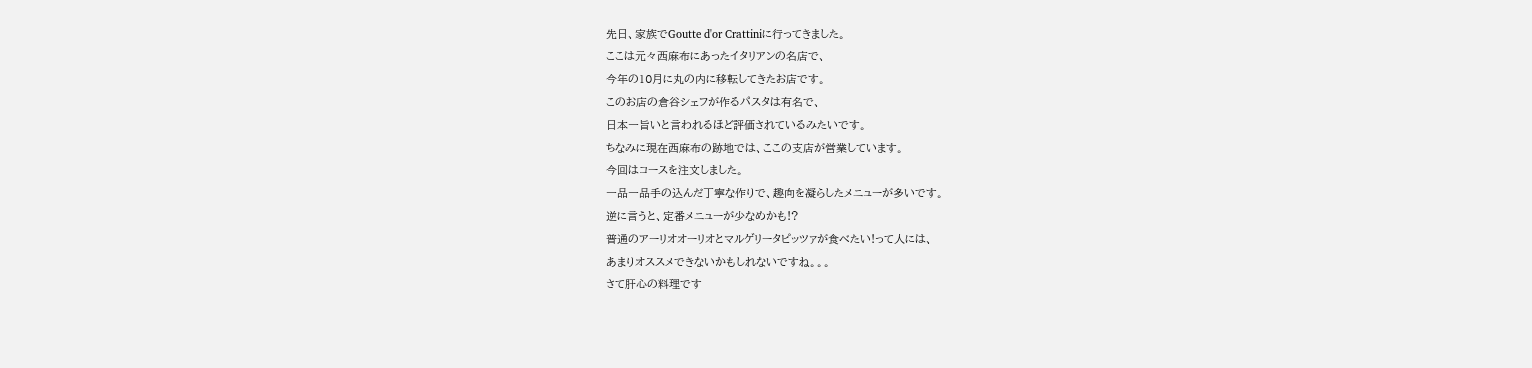先日、家族でGoutte d'or Crattiniに行ってきました。
ここは元々西麻布にあったイタリアンの名店で、
今年の10月に丸の内に移転してきたお店です。
このお店の倉谷シェフが作るパスタは有名で、
日本一旨いと言われるほど評価されているみたいです。
ちなみに現在西麻布の跡地では、ここの支店が営業しています。
今回はコースを注文しました。
一品一品手の込んだ丁寧な作りで、趣向を凝らしたメニューが多いです。
逆に言うと、定番メニューが少なめかも!?
普通のアーリオオーリオとマルゲリータピッツァが食べたい!って人には、
あまりオススメできないかもしれないですね。。。
さて肝心の料理です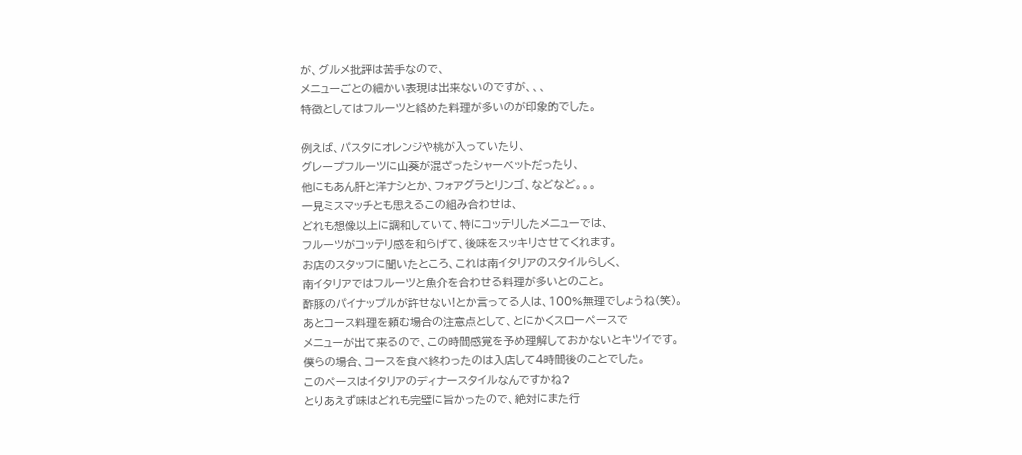が、グルメ批評は苦手なので、
メニューごとの細かい表現は出来ないのですが、、、
特徴としてはフルーツと絡めた料理が多いのが印象的でした。

例えば、パスタにオレンジや桃が入っていたり、
グレープフルーツに山葵が混ざったシャーベットだったり、
他にもあん肝と洋ナシとか、フォアグラとリンゴ、などなど。。。
一見ミスマッチとも思えるこの組み合わせは、
どれも想像以上に調和していて、特にコッテリしたメニューでは、
フルーツがコッテリ感を和らげて、後味をスッキリさせてくれます。
お店のスタッフに聞いたところ、これは南イタリアのスタイルらしく、
南イタリアではフルーツと魚介を合わせる料理が多いとのこと。
酢豚のパイナップルが許せない!とか言ってる人は、100%無理でしょうね(笑)。
あとコース料理を頼む場合の注意点として、とにかくスローペースで
メニューが出て来るので、この時間感覚を予め理解しておかないとキツイです。
僕らの場合、コースを食べ終わったのは入店して4時間後のことでした。
このペースはイタリアのディナースタイルなんですかね?
とりあえず味はどれも完璧に旨かったので、絶対にまた行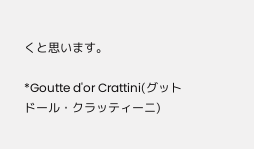くと思います。

*Goutte d'or Crattini(グットドール・クラッティーニ)